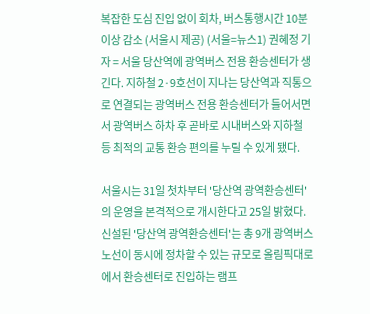복잡한 도심 진입 없이 회차, 버스통행시간 10분 이상 감소 (서울시 제공) (서울=뉴스1) 권혜정 기자 = 서울 당산역에 광역버스 전용 환승센터가 생긴다. 지하철 2·9호선이 지나는 당산역과 직통으로 연결되는 광역버스 전용 환승센터가 들어서면서 광역버스 하차 후 곧바로 시내버스와 지하철 등 최적의 교통 환승 편의를 누릴 수 있게 됐다.

서울시는 31일 첫차부터 '당산역 광역환승센터'의 운영을 본격적으로 개시한다고 25일 밝혔다. 신설된 '당산역 광역환승센터'는 총 9개 광역버스 노선이 동시에 정차할 수 있는 규모로 올림픽대로에서 환승센터로 진입하는 램프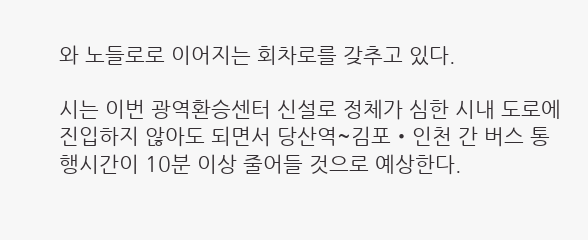와 노들로로 이어지는 회차로를 갖추고 있다.

시는 이번 광역환승센터 신설로 정체가 심한 시내 도로에 진입하지 않아도 되면서 당산역~김포‧인천 간 버스 통행시간이 10분 이상 줄어들 것으로 예상한다.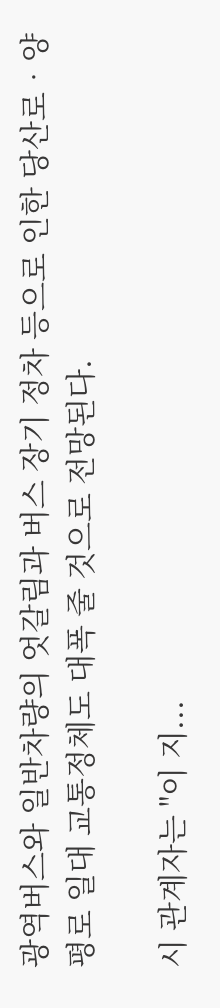광역버스와 일반차량의 엇갈림과 버스 장기 정차 등으로 인한 당산로‧양평로 일대 교통정체도 대폭 줄 것으로 전망된다.

시 관계자는 "이 지...